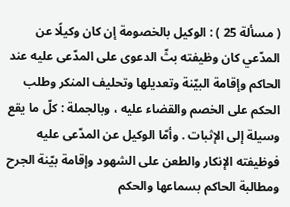( مسألة 25 ) : الوكيل بالخصومة إن كان وكيلًا عن المدّعي كان وظيفته بثّ الدعوى على المدّعى عليه عند الحاكم وإقامة البيّنة وتعديلها وتحليف المنكر وطلب الحكم على الخصم والقضاء عليه ، وبالجملة : كلّ ما يقع وسيلة إلى الإثبات . وأمّا الوكيل عن المدّعى عليه فوظيفته الإنكار والطعن على الشهود وإقامة بيّنة الجرح ومطالبة الحاكم بسماعها والحكم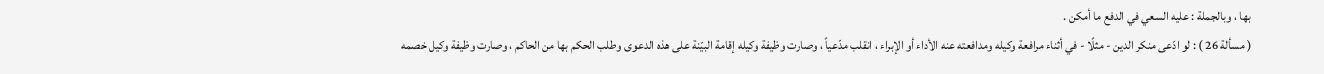بها ، وبالجملة : عليه السعي في الدفع ما أمكن .
( مسألة 26 ) : لو ادّعى منكر الدين - مثلًا - في أثناء مرافعة وكيله ومدافعته عنه الأداء أو الإبراء ، انقلب مدّعياً ، وصارت وظيفة وكيله إقامة البيّنة على هذه الدعوى وطلب الحكم بها من الحاكم ، وصارت وظيفة وكيل خصمه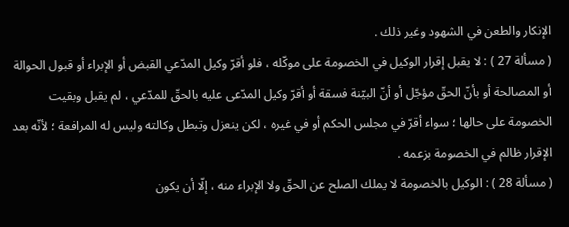الإنكار والطعن في الشهود وغير ذلك .
( مسألة 27 ) : لا يقبل إقرار الوكيل في الخصومة على موكّله ، فلو أقرّ وكيل المدّعي القبض أو الإبراء أو قبول الحوالة أو المصالحة أو بأنّ الحقّ مؤجّل أو أنّ البيّنة فسقة أو أقرّ وكيل المدّعى عليه بالحقّ للمدّعي ، لم يقبل وبقيت الخصومة على حالها ؛ سواء أقرّ في مجلس الحكم أو في غيره ، لكن ينعزل وتبطل وكالته وليس له المرافعة ؛ لأنّه بعد الإقرار ظالم في الخصومة بزعمه .
( مسألة 28 ) : الوكيل بالخصومة لا يملك الصلح عن الحقّ ولا الإبراء منه ، إلّا أن يكون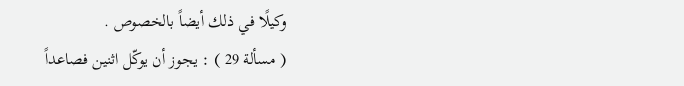وكيلًا في ذلك أيضاً بالخصوص .
( مسألة 29 ) : يجوز أن يوكّل اثنين فصاعداً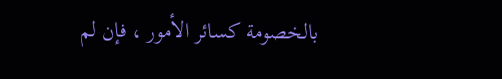بالخصومة كسائر الأمور ، فإن لم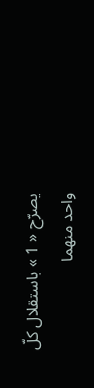يصرّح « 1 » باستقلال كلّ واحد منهما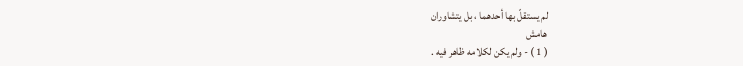لم يستقلّ بها أحدهما ، بل يتشاوران
هامش
( 1 ) - ولم يكن لكلامه ظاهر فيه .